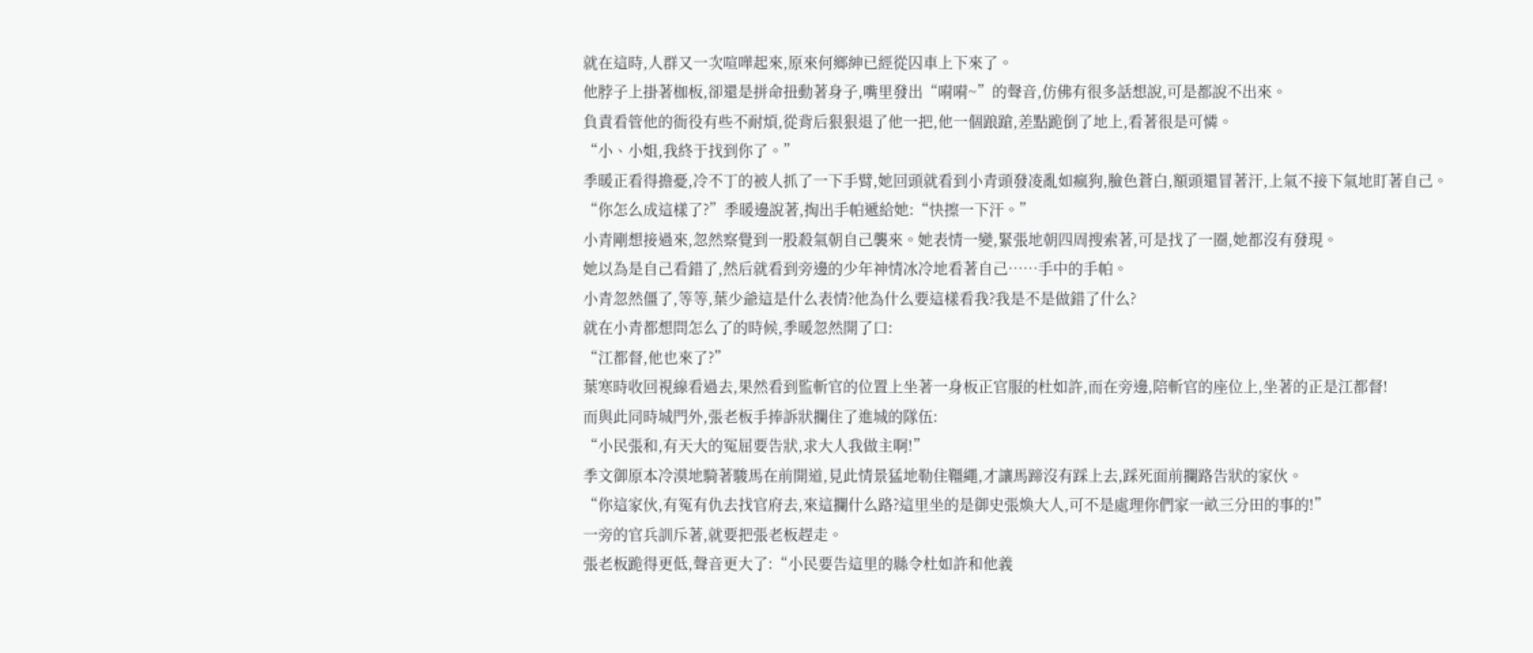就在這時,人群又一次喧嘩起來,原來何鄉紳已經從囚車上下來了。
他脖子上掛著枷板,卻還是拼命扭動著身子,嘴里發出“嗬嗬~”的聲音,仿佛有很多話想說,可是都說不出來。
負責看管他的衙役有些不耐煩,從背后狠狠退了他一把,他一個踉蹌,差點跪倒了地上,看著很是可憐。
“小、小姐,我終于找到你了。”
季暖正看得擔憂,冷不丁的被人抓了一下手臂,她回頭就看到小青頭發凌亂如瘋狗,臉色蒼白,額頭還冒著汗,上氣不接下氣地盯著自己。
“你怎么成這樣了?”季暖邊說著,掏出手帕遞給她:“快擦一下汗。”
小青剛想接過來,忽然察覺到一股殺氣朝自己襲來。她表情一變,緊張地朝四周搜索著,可是找了一圈,她都沒有發現。
她以為是自己看錯了,然后就看到旁邊的少年神情冰冷地看著自己……手中的手帕。
小青忽然僵了,等等,葉少爺這是什么表情?他為什么要這樣看我?我是不是做錯了什么?
就在小青都想問怎么了的時候,季暖忽然開了口:
“江都督,他也來了?”
葉寒時收回視線看過去,果然看到監斬官的位置上坐著一身板正官服的杜如許,而在旁邊,陪斬官的座位上,坐著的正是江都督!
而與此同時城門外,張老板手捧訴狀攔住了進城的隊伍:
“小民張和,有天大的冤屈要告狀,求大人我做主啊!”
季文御原本冷漠地騎著駿馬在前開道,見此情景猛地勒住韁繩,才讓馬蹄沒有踩上去,踩死面前攔路告狀的家伙。
“你這家伙,有冤有仇去找官府去,來這攔什么路?這里坐的是御史張煥大人,可不是處理你們家一畝三分田的事的!”
一旁的官兵訓斥著,就要把張老板趕走。
張老板跪得更低,聲音更大了:“小民要告這里的縣令杜如許和他義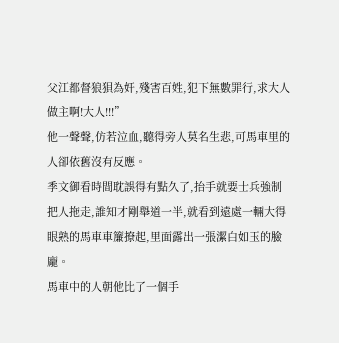父江都督狼狽為奸,殘害百姓,犯下無數罪行,求大人做主啊!大人!!!”
他一聲聲,仿若泣血,聽得旁人莫名生悲,可馬車里的人卻依舊沒有反應。
季文御看時間耽誤得有點久了,抬手就要士兵強制把人拖走,誰知才剛舉道一半,就看到遠處一輛大得眼熟的馬車車簾撩起,里面露出一張潔白如玉的臉龐。
馬車中的人朝他比了一個手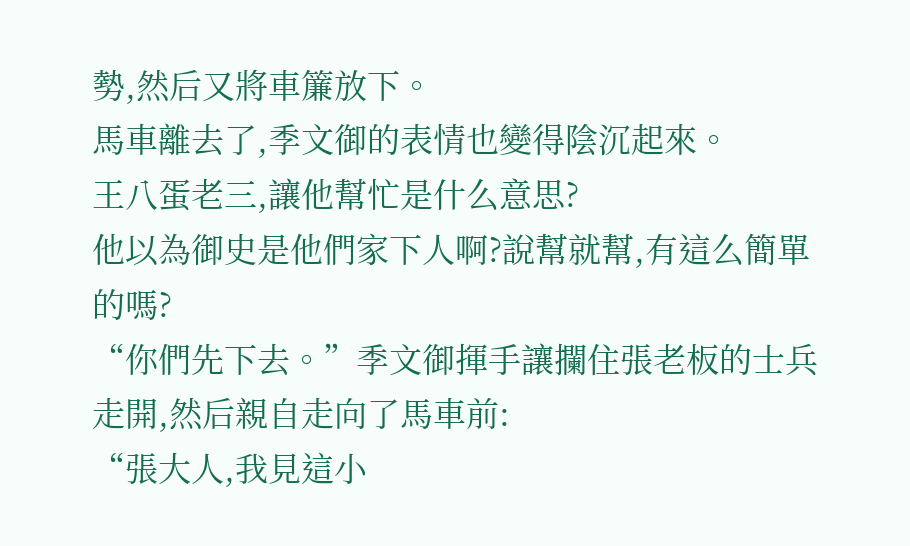勢,然后又將車簾放下。
馬車離去了,季文御的表情也變得陰沉起來。
王八蛋老三,讓他幫忙是什么意思?
他以為御史是他們家下人啊?說幫就幫,有這么簡單的嗎?
“你們先下去。”季文御揮手讓攔住張老板的士兵走開,然后親自走向了馬車前:
“張大人,我見這小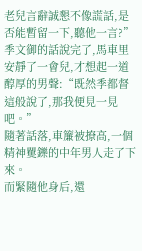老兒言辭誠懇不像謊話,是否能暫留一下,聽他一言?”
季文御的話說完了,馬車里安靜了一會兒,才想起一道醇厚的男聲:“既然季都督這般說了,那我便見一見吧。”
隨著話落,車簾被撩高,一個精神矍鑠的中年男人走了下來。
而緊隨他身后,還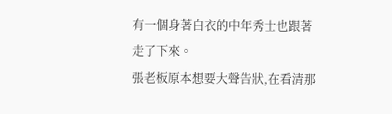有一個身著白衣的中年秀士也跟著走了下來。
張老板原本想要大聲告狀,在看清那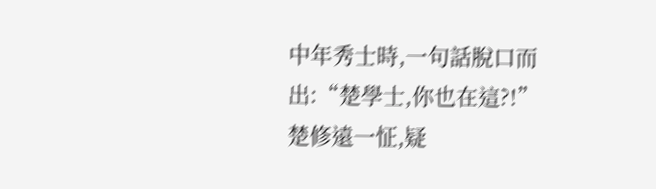中年秀士時,一句話脫口而出:“楚學士,你也在這?!”
楚修遠一怔,疑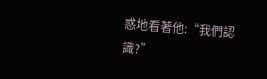惑地看著他:“我們認識?”